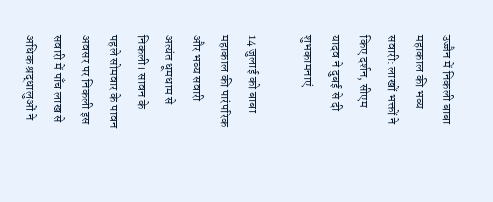उज्जैन में निकली बाबा महाकाल की भव्य सवारी: लाखों भक्तों ने किए दर्शन, सीएम यादव ने दुबई से दी शुभकामनाएं

14 जुलाई को बाबा महाकाल की पारंपरिक और भव्य सवारी अत्यंत धूमधाम से निकली। सावन के पहले सोमवार के पावन अवसर पर निकली इस सवारी में पाँच लाख से अधिक श्रद्धालुओं ने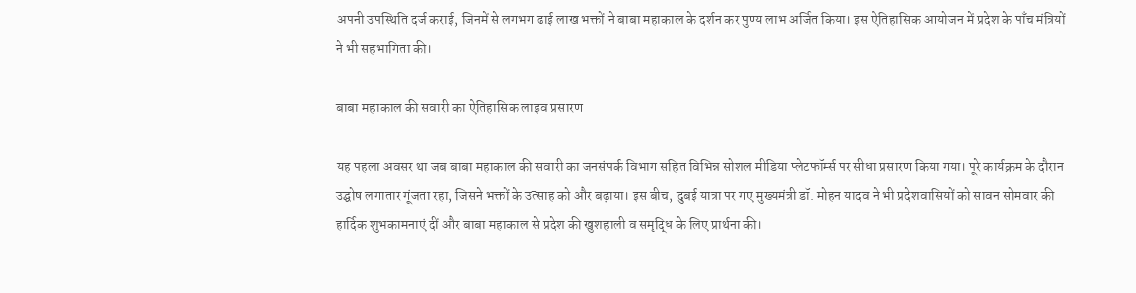अपनी उपस्थिति दर्ज कराई, जिनमें से लगभग ढाई लाख भक्तों ने बाबा महाकाल के दर्शन कर पुण्य लाभ अर्जित किया। इस ऐतिहासिक आयोजन में प्रदेश के पाँच मंत्रियों ने भी सहभागिता की।

बाबा महाकाल की सवारी का ऐतिहासिक लाइव प्रसारण

यह पहला अवसर था जब बाबा महाकाल की सवारी का जनसंपर्क विभाग सहित विभिन्न सोशल मीडिया प्लेटफॉर्म्स पर सीधा प्रसारण किया गया। पूरे कार्यक्रम के दौरान उद्घोष लगातार गूंजता रहा, जिसने भक्तों के उत्साह को और बढ़ाया। इस बीच, दुबई यात्रा पर गए मुख्यमंत्री डॉ. मोहन यादव ने भी प्रदेशवासियों को सावन सोमवार की हार्दिक शुभकामनाएं दीं और बाबा महाकाल से प्रदेश की खुशहाली व समृद्धि के लिए प्रार्थना की।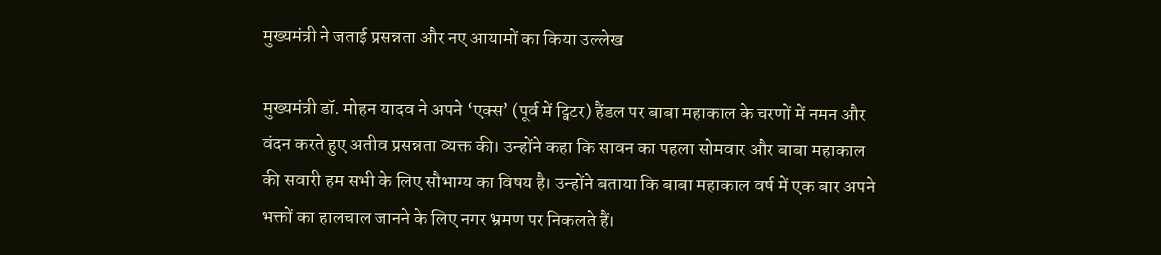मुख्यमंत्री ने जताई प्रसन्नता और नए आयामों का किया उल्लेख

मुख्यमंत्री डॉ. मोहन यादव ने अपने ‘एक्स’ (पूर्व में ट्विटर) हैंडल पर बाबा महाकाल के चरणों में नमन और वंदन करते हुए अतीव प्रसन्नता व्यक्त की। उन्होंने कहा कि सावन का पहला सोमवार और बाबा महाकाल की सवारी हम सभी के लिए सौभाग्य का विषय है। उन्होंने बताया कि बाबा महाकाल वर्ष में एक बार अपने भक्तों का हालचाल जानने के लिए नगर भ्रमण पर निकलते हैं।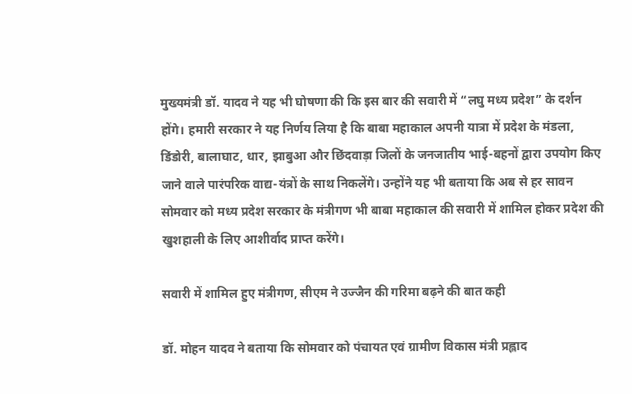मुख्यमंत्री डॉ. यादव ने यह भी घोषणा की कि इस बार की सवारी में “लघु मध्य प्रदेश” के दर्शन होंगे। हमारी सरकार ने यह निर्णय लिया है कि बाबा महाकाल अपनी यात्रा में प्रदेश के मंडला, डिंडोरी, बालाघाट, धार, झाबुआ और छिंदवाड़ा जिलों के जनजातीय भाई-बहनों द्वारा उपयोग किए जाने वाले पारंपरिक वाद्य-यंत्रों के साथ निकलेंगे। उन्होंने यह भी बताया कि अब से हर सावन सोमवार को मध्य प्रदेश सरकार के मंत्रीगण भी बाबा महाकाल की सवारी में शामिल होकर प्रदेश की खुशहाली के लिए आशीर्वाद प्राप्त करेंगे।

सवारी में शामिल हुए मंत्रीगण, सीएम ने उज्जैन की गरिमा बढ़ने की बात कही

डॉ. मोहन यादव ने बताया कि सोमवार को पंचायत एवं ग्रामीण विकास मंत्री प्रह्लाद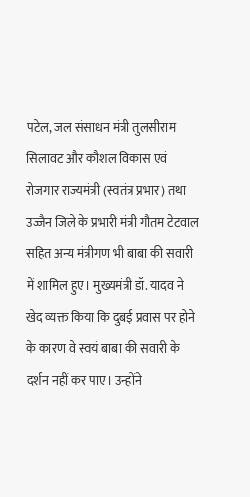पटेल, जल संसाधन मंत्री तुलसीराम सिलावट और कौशल विकास एवं रोजगार राज्यमंत्री (स्वतंत्र प्रभार) तथा उज्जैन जिले के प्रभारी मंत्री गौतम टेटवाल सहित अन्य मंत्रीगण भी बाबा की सवारी में शामिल हुए। मुख्यमंत्री डॉ. यादव ने खेद व्यक्त किया कि दुबई प्रवास पर होने के कारण वे स्वयं बाबा की सवारी के दर्शन नहीं कर पाए। उन्होंने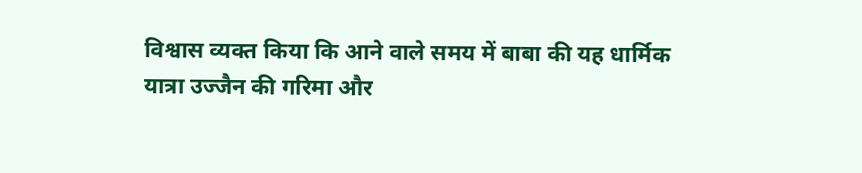विश्वास व्यक्त किया कि आने वाले समय में बाबा की यह धार्मिक यात्रा उज्जैन की गरिमा और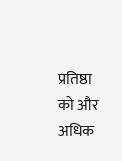प्रतिष्ठा को और अधिक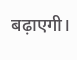बढ़ाएगी।